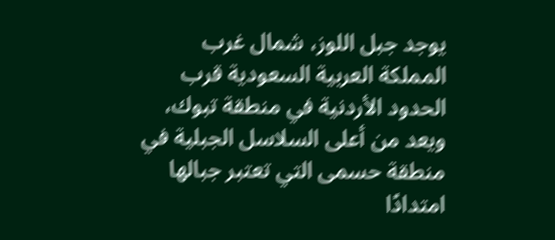يوجد جبل اللوز، شمال غرب المملكة العربية السعودية قرب الحدود الأردنية في منطقة تبوك، ويعد من أعلى السلاسل الجبلية في منطقة حسمى التي تعتبر جبالها امتدادًا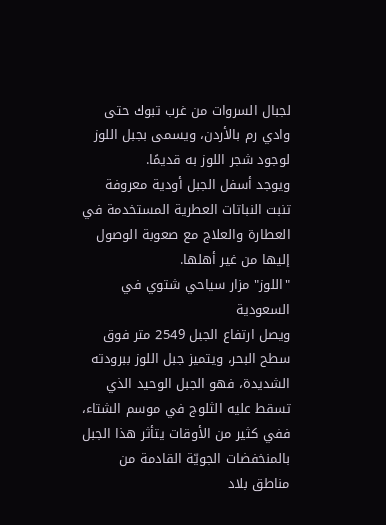لجبال السروات من غرب تبوك حتى وادي رم بالأردن، ويسمى بجبل اللوز لوجود شجر اللوز به قديمًا.
ويوجد أسفل الجبل أودية معروفة تنبت النباتات العطرية المستخدمة في العطارة والعلاج مع صعوبة الوصول إليها من غير أهلها.
"اللوز" مزار سياحي شتوي في السعودية
ويصل ارتفاع الجبل 2549 متر فوق سطح البحر، ويتميز جبل اللوز ببرودته الشديدة، فهو الجبل الوحيد الذي تسقط عليه الثلوج في موسم الشتاء، ففي كثير من الأوقات يتأثر هذا الجبل بالمنخفضات الجويّة القادمة من مناطق بلاد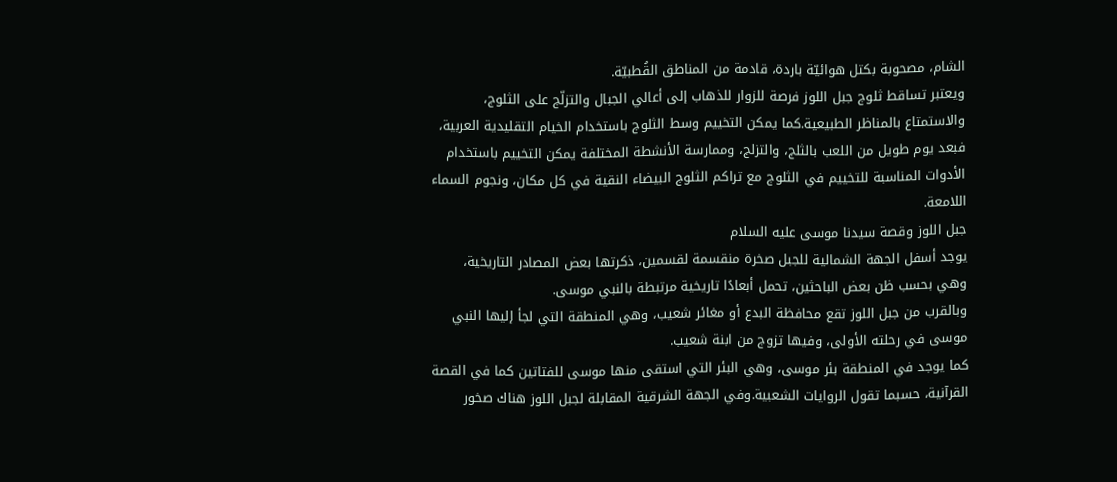الشام، مصحوبة بكتل هوائيّة باردة، قادمة من المناطق القُطبيّة.
ويعتبر تساقط ثلوج جبل اللوز فرصة للزوار للذهاب إلى أعالي الجبال والتزلّج على الثلوج، والاستمتاع بالمناظر الطبيعية.كما يمكن التخييم وسط الثلوج باستخدام الخيام التقليدية العربية، فبعد يوم طويل من اللعب بالثلج، والتزلج، وممارسة الأنشطة المختلفة يمكن التخييم باستخدام الأدوات المناسبة للتخييم في الثلوج مع تراكم الثلوج البيضاء النقية في كل مكان، ونجوم السماء اللامعة.
جبل اللوز وقصة سيدنا موسى عليه السلام
يوجد أسفل الجهة الشمالية للجبل صخرة منقسمة لقسمين، ذكرتها بعض المصادر التاريخية، وهي بحسب ظن بعض الباحثين، تحمل أبعادًا تاريخية مرتبطة بالنبي موسى.
وبالقرب من جبل اللوز تقع محافظة البدع أو مغائر شعيب، وهي المنطقة التي لجأ إليها النبي موسى في رحلته الأولى، وفيها تزوج من ابنة شعيب.
كما يوجد في المنطقة بئر موسى، وهي البئر التي استقى منها موسى للفتاتين كما في القصة القرآنية، حسبما تقول الروايات الشعبية.وفي الجهة الشرقية المقابلة لجبل اللوز هناك صخور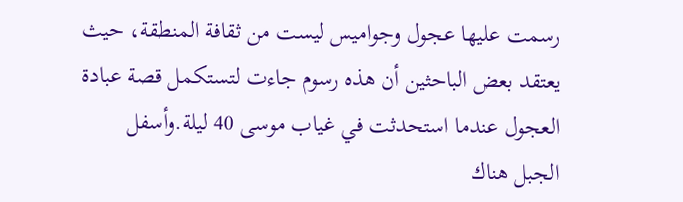رسمت عليها عجول وجواميس ليست من ثقافة المنطقة، حيث يعتقد بعض الباحثين أن هذه رسوم جاءت لتستكمل قصة عبادة العجول عندما استحدثت في غياب موسى 40 ليلة.وأسفل الجبل هناك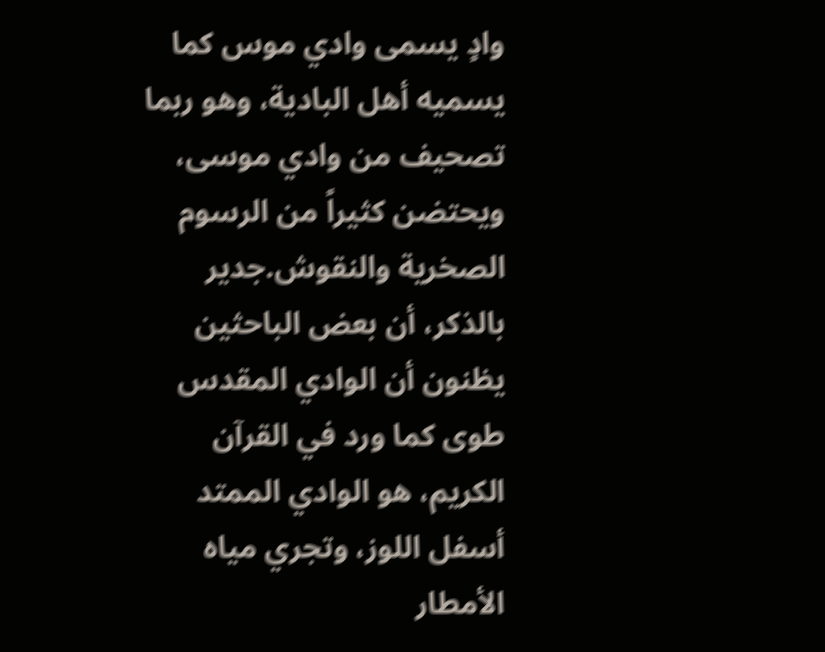وادٍ يسمى وادي موس كما يسميه أهل البادية، وهو ربما تصحيف من وادي موسى، ويحتضن كثيراً من الرسوم الصخرية والنقوش.جدير بالذكر، أن بعض الباحثين يظنون أن الوادي المقدس طوى كما ورد في القرآن الكريم، هو الوادي الممتد أسفل اللوز، وتجري مياه الأمطار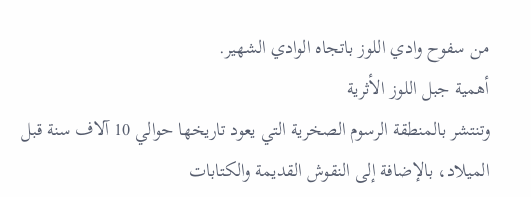من سفوح وادي اللوز باتجاه الوادي الشهير.
أهمية جبل اللوز الأثرية
وتنتشر بالمنطقة الرسوم الصخرية التي يعود تاريخها حوالي 10 آلاف سنة قبل الميلاد، بالإضافة إلى النقوش القديمة والكتابات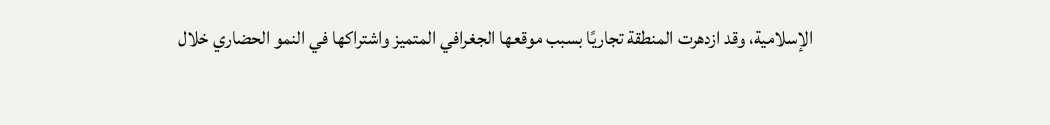الإسلامية، وقد ازدهرت المنطقة تجاريًا بسبب موقعها الجغرافي المتميز واشتراكها في النمو الحضاري خلال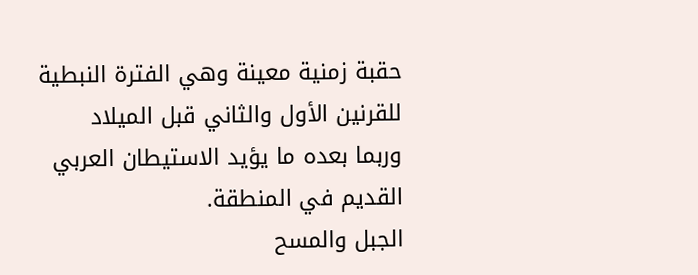حقبة زمنية معينة وهي الفترة النبطية للقرنين الأول والثاني قبل الميلاد وربما بعده ما يؤيد الاستيطان العربي القديم في المنطقة.
الجبل والمسح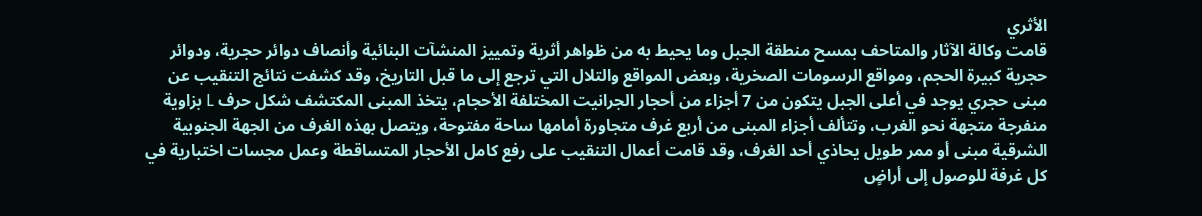الأثري
قامت وكالة الآثار والمتاحف بمسح منطقة الجبل وما يحيط به من ظواهر أثرية وتمييز المنشآت البنائية وأنصاف دوائر حجرية، ودوائر حجرية كبيرة الحجم، ومواقع الرسومات الصخرية، وبعض المواقع والتلال التي ترجع إلى ما قبل التاريخ، وقد كشفت نتائج التنقيب عن مبنى حجري يوجد في أعلى الجبل يتكون من 7 أجزاء من أحجار الجرانيت المختلفة الأحجام، يتخذ المبنى المكتشف شكل حرف L بزاوية منفرجة متجهة نحو الغرب، وتتألف أجزاء المبنى من أربع غرف متجاورة أمامها ساحة مفتوحة، ويتصل بهذه الغرف من الجهة الجنوبية الشرقية مبنى أو ممر طويل يحاذي أحد الغرف، وقد قامت أعمال التنقيب على رفع كامل الأحجار المتساقطة وعمل مجسات اختبارية في كل غرفة للوصول إلى أراضٍ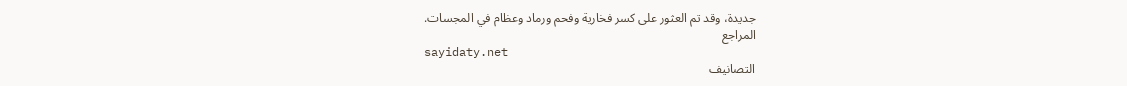جديدة، وقد تم العثور على كسر فخارية وفحم ورماد وعظام في المجسات.
المراجع
sayidaty.net
التصانيف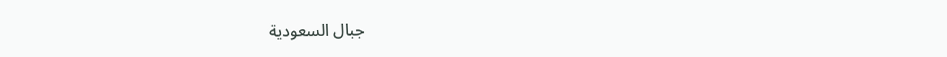جبال السعودية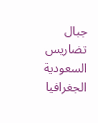جبال تضاريس السعودية الجغرافيا